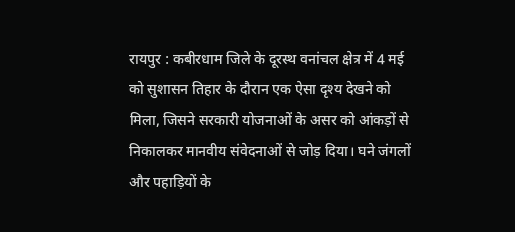रायपुर : कबीरधाम जिले के दूरस्थ वनांचल क्षेत्र में 4 मई को सुशासन तिहार के दौरान एक ऐसा दृश्य देखने को मिला, जिसने सरकारी योजनाओं के असर को आंकड़ों से निकालकर मानवीय संवेदनाओं से जोड़ दिया। घने जंगलों और पहाड़ियों के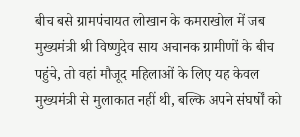बीच बसे ग्रामपंचायत लोखान के कमराखोल में जब मुख्यमंत्री श्री विष्णुदेव साय अचानक ग्रामीणों के बीच पहुंचे, तो वहां मौजूद महिलाओं के लिए यह केवल मुख्यमंत्री से मुलाकात नहीं थी, बल्कि अपने संघर्षों को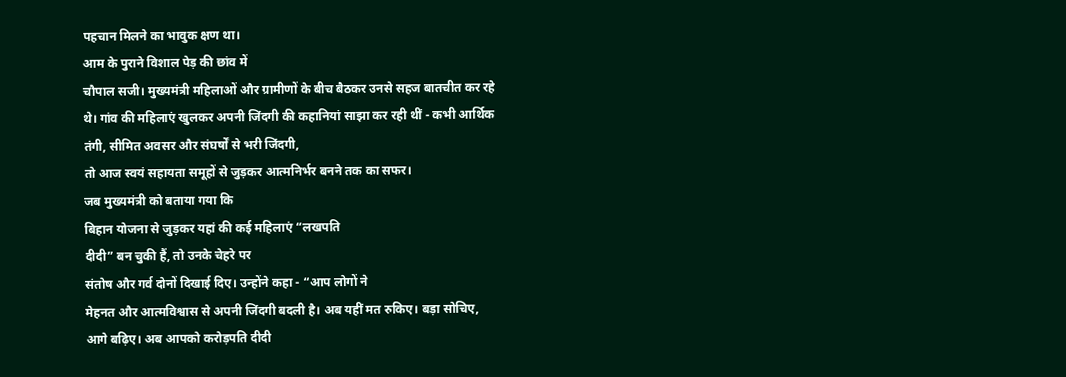पहचान मिलने का भावुक क्षण था।
आम के पुराने विशाल पेड़ की छांव में
चौपाल सजी। मुख्यमंत्री महिलाओं और ग्रामीणों के बीच बैठकर उनसे सहज बातचीत कर रहे
थे। गांव की महिलाएं खुलकर अपनी जिंदगी की कहानियां साझा कर रही थीं - कभी आर्थिक
तंगी, सीमित अवसर और संघर्षों से भरी जिंदगी,
तो आज स्वयं सहायता समूहों से जुड़कर आत्मनिर्भर बनने तक का सफर।
जब मुख्यमंत्री को बताया गया कि
बिहान योजना से जुड़कर यहां की कई महिलाएं “लखपति
दीदी” बन चुकी हैं, तो उनके चेहरे पर
संतोष और गर्व दोनों दिखाई दिए। उन्होंने कहा - “आप लोगों ने
मेहनत और आत्मविश्वास से अपनी जिंदगी बदली है। अब यहीं मत रुकिए। बड़ा सोचिए,
आगे बढ़िए। अब आपको करोड़पति दीदी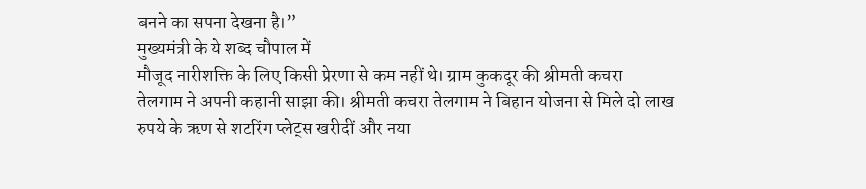बनने का सपना देखना है।”
मुख्यमंत्री के ये शब्द चौपाल में
मौजूद नारीशक्ति के लिए किसी प्रेरणा से कम नहीं थे। ग्राम कुकदूर की श्रीमती कचरा
तेलगाम ने अपनी कहानी साझा की। श्रीमती कचरा तेलगाम ने बिहान योजना से मिले दो लाख
रुपये के ऋण से शटरिंग प्लेट्स खरीदीं और नया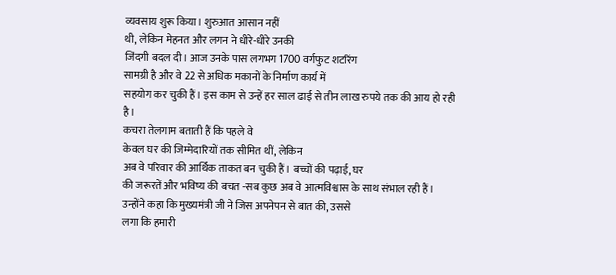व्यवसाय शुरू किया। शुरुआत आसान नहीं
थी, लेकिन मेहनत और लगन ने धीरे-धीरे उनकी
जिंदगी बदल दी। आज उनके पास लगभग 1700 वर्गफुट शटरिंग
सामग्री है और वे 22 से अधिक मकानों के निर्माण कार्य में
सहयोग कर चुकी हैं। इस काम से उन्हें हर साल ढाई से तीन लाख रुपये तक की आय हो रही
है।
कचरा तेलगाम बताती हैं कि पहले वे
केवल घर की जिम्मेदारियों तक सीमित थीं, लेकिन
अब वे परिवार की आर्थिक ताकत बन चुकी हैं। बच्चों की पढ़ाई, घर
की जरूरतें और भविष्य की बचत -सब कुछ अब वे आत्मविश्वास के साथ संभाल रही हैं।
उन्होंने कहा कि मुख्यमंत्री जी ने जिस अपनेपन से बात की, उससे
लगा कि हमारी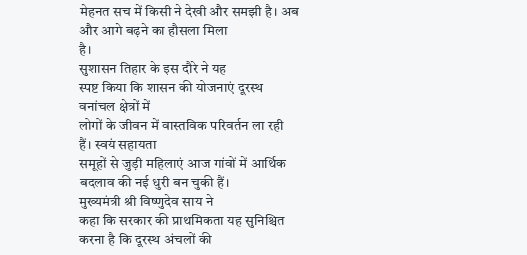मेहनत सच में किसी ने देखी और समझी है। अब और आगे बढ़ने का हौसला मिला
है।
सुशासन तिहार के इस दौरे ने यह
स्पष्ट किया कि शासन की योजनाएं दूरस्थ वनांचल क्षेत्रों में
लोगों के जीवन में वास्तविक परिवर्तन ला रही हैं। स्वयं सहायता
समूहों से जुड़ी महिलाएं आज गांवों में आर्थिक बदलाव की नई धुरी बन चुकी हैं।
मुख्यमंत्री श्री विष्णुदेव साय ने
कहा कि सरकार की प्राथमिकता यह सुनिश्चित करना है कि दूरस्थ अंचलों की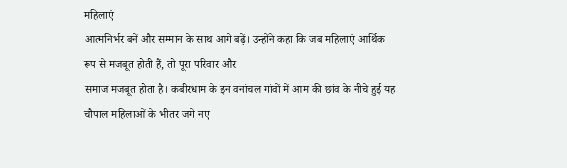महिलाएं
आत्मनिर्भर बनें और सम्मान के साथ आगे बढ़ें। उन्होंने कहा कि जब महिलाएं आर्थिक
रूप से मजबूत होती हैं, तो पूरा परिवार और
समाज मजबूत होता है। कबीरधाम के इन वनांचल गांवों में आम की छांव के नीचे हुई यह
चौपाल महिलाओं के भीतर जगे नए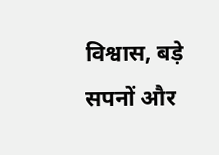विश्वास, बड़े सपनों और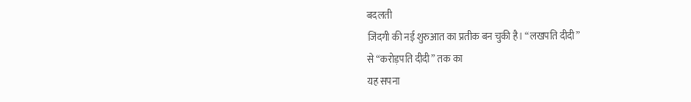बदलती
जिंदगी की नई शुरुआत का प्रतीक बन चुकी है। “लखपति दीदी”
से “करोड़पति दीदी” तक का
यह सपना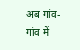अब गांव-गांव में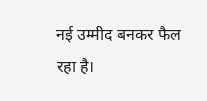नई उम्मीद बनकर फैल रहा है।